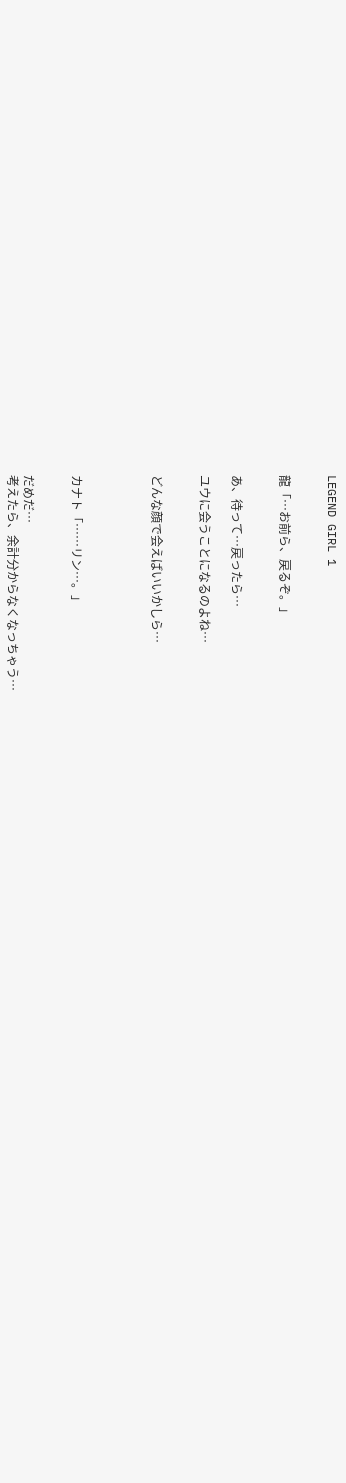LEGEND GIRL 1


龍「…お前ら、戻るぞ。」


あ、待って…戻ったら…

ユウに会うことになるのよね…


どんな顔で会えばいいかしら…




カナト「……リン…。」


だめだ…
考えたら、余計分からなくなっちゃう…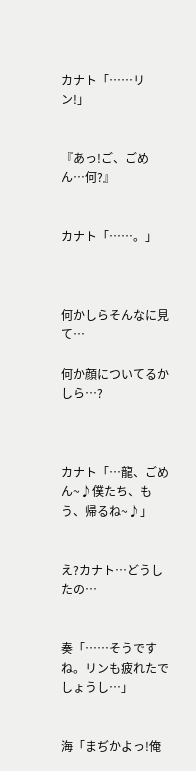カナト「……リン!」


『あっ!ご、ごめん…何?』


カナト「……。」



何かしらそんなに見て…

何か顔についてるかしら…?



カナト「…龍、ごめん~♪僕たち、もう、帰るね~♪」


え?カナト…どうしたの…


奏「……そうですね。リンも疲れたでしょうし…」


海「まぢかよっ!俺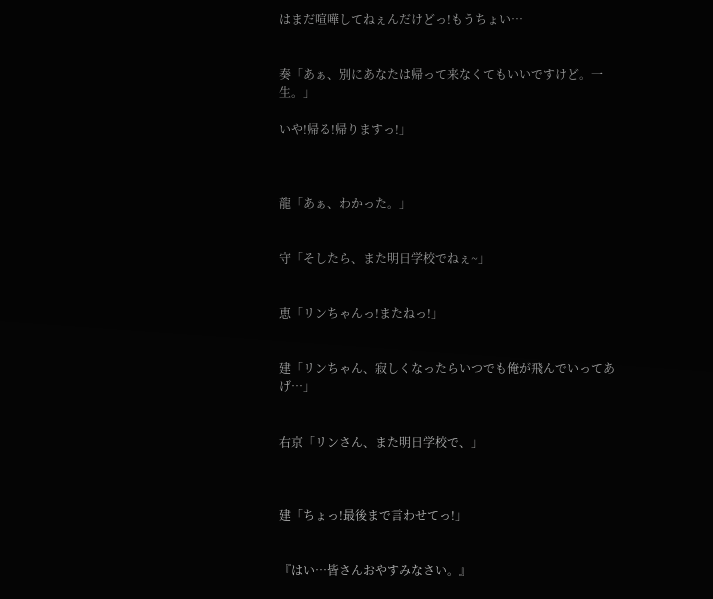はまだ喧嘩してねぇんだけどっ!もうちょい…


奏「あぁ、別にあなたは帰って来なくてもいいですけど。一生。」

いや!帰る!帰りますっ!」



龍「あぁ、わかった。」


守「そしたら、また明日学校でねぇ~」


恵「リンちゃんっ!またねっ!」


建「リンちゃん、寂しくなったらいつでも俺が飛んでいってあげ…」


右京「リンさん、また明日学校で、」



建「ちょっ!最後まで言わせてっ!」


『はい…皆さんおやすみなさい。』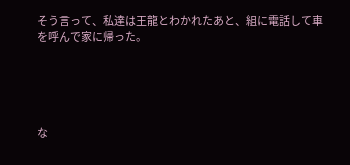そう言って、私達は王龍とわかれたあと、組に電話して車を呼んで家に帰った。





な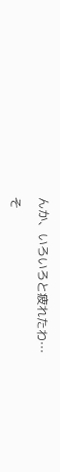んか、いろいろと疲れたわ…

そ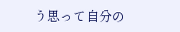う思って自分の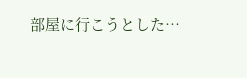部屋に行こうとした…